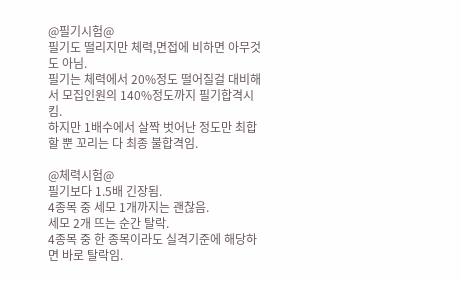@필기시험@
필기도 떨리지만 체력,면접에 비하면 아무것도 아님.
필기는 체력에서 20%정도 떨어질걸 대비해서 모집인원의 140%정도까지 필기합격시킴.
하지만 1배수에서 살짝 벗어난 정도만 최합할 뿐 꼬리는 다 최종 불합격임.

@체력시험@
필기보다 1.5배 긴장됨.
4종목 중 세모 1개까지는 괜찮음.
세모 2개 뜨는 순간 탈락.
4종목 중 한 종목이라도 실격기준에 해당하면 바로 탈락임.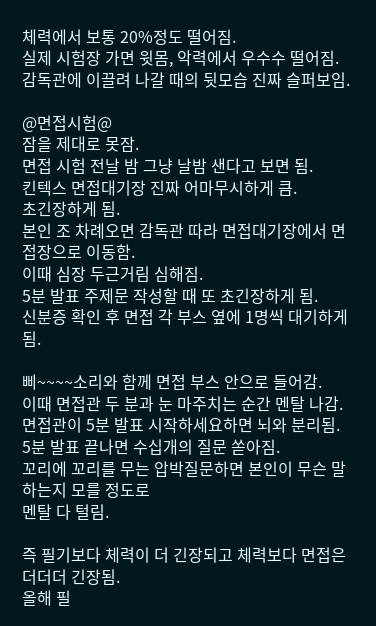체력에서 보통 20%정도 떨어짐.
실제 시험장 가면 윗몸, 악력에서 우수수 떨어짐.
감독관에 이끌려 나갈 때의 뒷모습 진짜 슬퍼보임.

@면접시험@
잠을 제대로 못잠.
면접 시험 전날 밤 그냥 날밤 샌다고 보면 됨.
킨텍스 면접대기장 진짜 어마무시하게 큼.
초긴장하게 됨.
본인 조 차례오면 감독관 따라 면접대기장에서 면접장으로 이동함.
이때 심장 두근거림 심해짐.
5분 발표 주제문 작성할 때 또 초긴장하게 됨.
신분증 확인 후 면접 각 부스 옆에 1명씩 대기하게 됨.

삐~~~~소리와 함께 면접 부스 안으로 들어감.
이때 면접관 두 분과 눈 마주치는 순간 멘탈 나감.
면접관이 5분 발표 시작하세요하면 뇌와 분리됨.
5분 발표 끝나면 수십개의 질문 쏟아짐.
꼬리에 꼬리를 무는 압박질문하면 본인이 무슨 말하는지 모를 정도로
멘탈 다 털림.

즉 필기보다 체력이 더 긴장되고 체력보다 면접은 더더더 긴장됨.
올해 필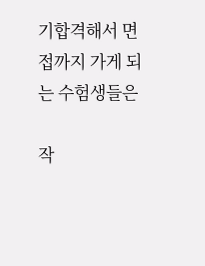기합격해서 면접까지 가게 되는 수험생들은

작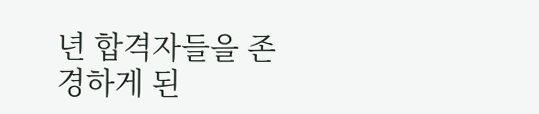년 합격자들을 존경하게 된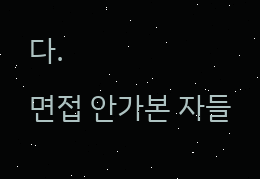다.
면접 안가본 자들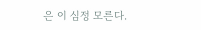은 이 심정 모른다.